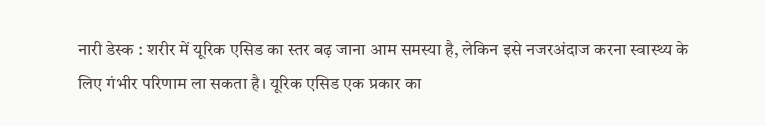नारी डेस्क : शरीर में यूरिक एसिड का स्तर बढ़ जाना आम समस्या है, लेकिन इसे नजरअंदाज करना स्वास्थ्य के लिए गंभीर परिणाम ला सकता है। यूरिक एसिड एक प्रकार का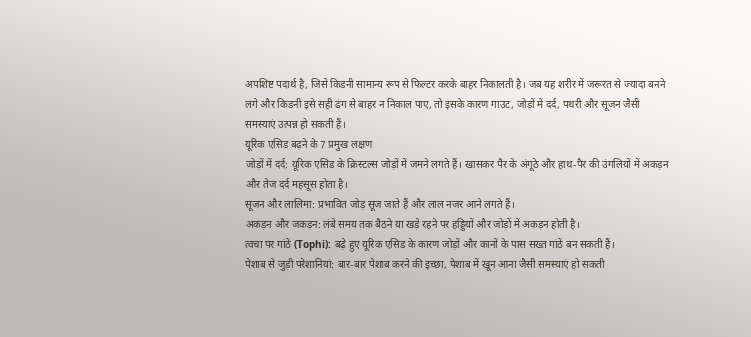अपशिष्ट पदार्थ है, जिसे किडनी सामान्य रूप से फिल्टर करके बाहर निकालती है। जब यह शरीर में जरूरत से ज्यादा बनने लगे और किडनी इसे सही ढंग से बाहर न निकाल पाए, तो इसके कारण गाउट, जोड़ों में दर्द, पथरी और सूजन जैसी समस्याएं उत्पन्न हो सकती हैं।
यूरिक एसिड बढ़ने के 7 प्रमुख लक्षण
जोड़ों में दर्द: यूरिक एसिड के क्रिस्टल्स जोड़ों में जमने लगते हैं। खासकर पैर के अंगूठे और हाथ-पैर की उंगलियों में अकड़न और तेज दर्द महसूस होता है।
सूजन और लालिमा: प्रभावित जोड़ सूज जाते हैं और लाल नजर आने लगते हैं।
अकड़न और जकड़न: लंबे समय तक बैठने या खड़े रहने पर हड्डियों और जोड़ों में अकड़न होती है।
त्वचा पर गांठें (Tophi): बढ़े हुए यूरिक एसिड के कारण जोड़ों और कानों के पास सख्त गांठें बन सकती हैं।
पेशाब से जुड़ी परेशानियां: बार-बार पेशाब करने की इच्छा, पेशाब में खून आना जैसी समस्याएं हो सकती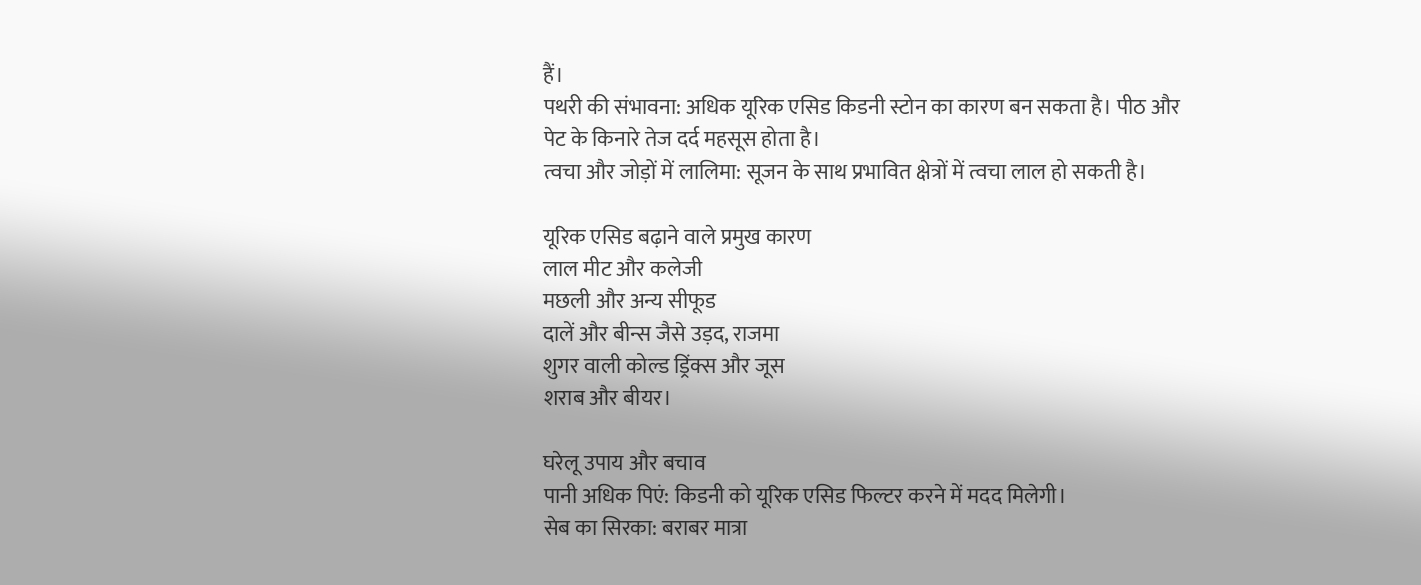हैं।
पथरी की संभावना: अधिक यूरिक एसिड किडनी स्टोन का कारण बन सकता है। पीठ और पेट के किनारे तेज दर्द महसूस होता है।
त्वचा और जोड़ों में लालिमा: सूजन के साथ प्रभावित क्षेत्रों में त्वचा लाल हो सकती है।

यूरिक एसिड बढ़ाने वाले प्रमुख कारण
लाल मीट और कलेजी
मछली और अन्य सीफूड
दालें और बीन्स जैसे उड़द, राजमा
शुगर वाली कोल्ड ड्रिंक्स और जूस
शराब और बीयर।

घरेलू उपाय और बचाव
पानी अधिक पिएं: किडनी को यूरिक एसिड फिल्टर करने में मदद मिलेगी।
सेब का सिरका: बराबर मात्रा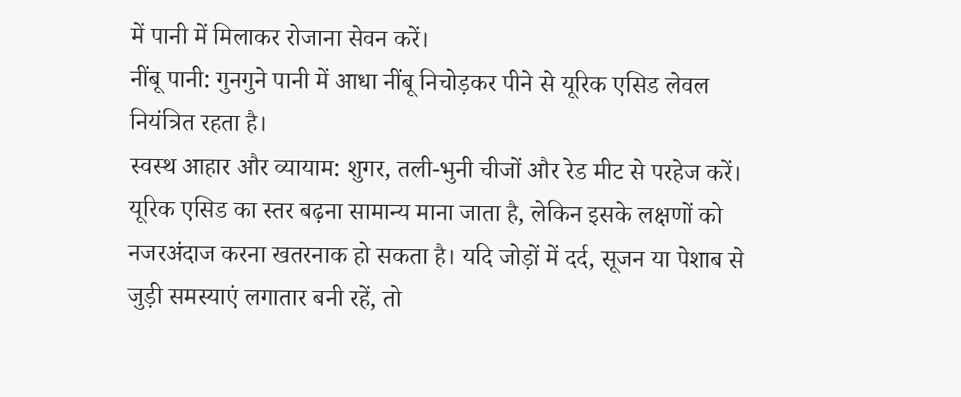में पानी में मिलाकर रोजाना सेवन करें।
नींबू पानी: गुनगुने पानी में आधा नींबू निचोड़कर पीने से यूरिक एसिड लेवल नियंत्रित रहता है।
स्वस्थ आहार और व्यायाम: शुगर, तली-भुनी चीजों और रेड मीट से परहेज करें।
यूरिक एसिड का स्तर बढ़ना सामान्य माना जाता है, लेकिन इसके लक्षणों को नजरअंदाज करना खतरनाक हो सकता है। यदि जोड़ों में दर्द, सूजन या पेशाब से जुड़ी समस्याएं लगातार बनी रहें, तो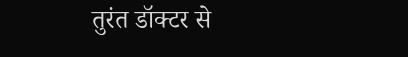तुरंत डॉक्टर से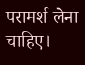परामर्श लेना चाहिए।